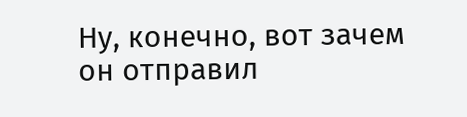Ну, конечно, вот зачем он отправил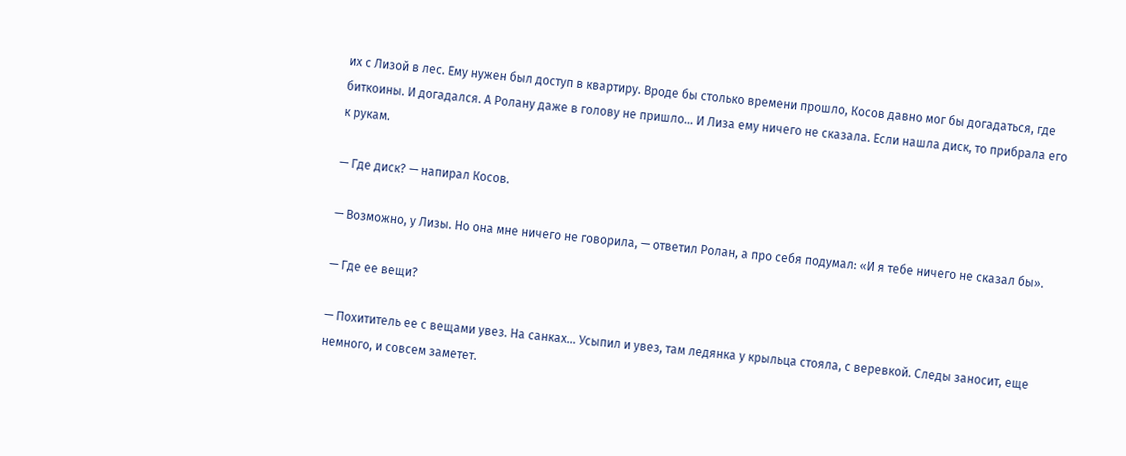их с Лизой в лес. Ему нужен был доступ в квартиру. Вроде бы столько времени прошло, Косов давно мог бы догадаться, где биткоины. И догадался. А Ролану даже в голову не пришло… И Лиза ему ничего не сказала. Если нашла диск, то прибрала его к рукам.

— Где диск? — напирал Косов.

— Возможно, у Лизы. Но она мне ничего не говорила, — ответил Ролан, а про себя подумал: «И я тебе ничего не сказал бы».

— Где ее вещи?

— Похититель ее с вещами увез. На санках… Усыпил и увез, там ледянка у крыльца стояла, с веревкой. Следы заносит, еще немного, и совсем заметет.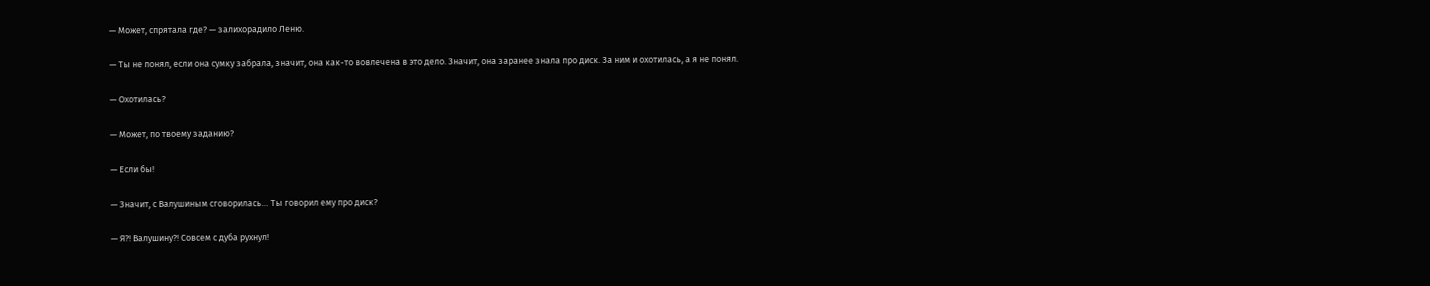— Может, спрятала где? — залихорадило Леню.

— Ты не понял, если она сумку забрала, значит, она как-то вовлечена в это дело. Значит, она заранее знала про диск. За ним и охотилась, а я не понял.

— Охотилась?

— Может, по твоему заданию?

— Если бы!

— Значит, с Валушиным сговорилась… Ты говорил ему про диск?

— Я?! Валушину?! Совсем с дуба рухнул!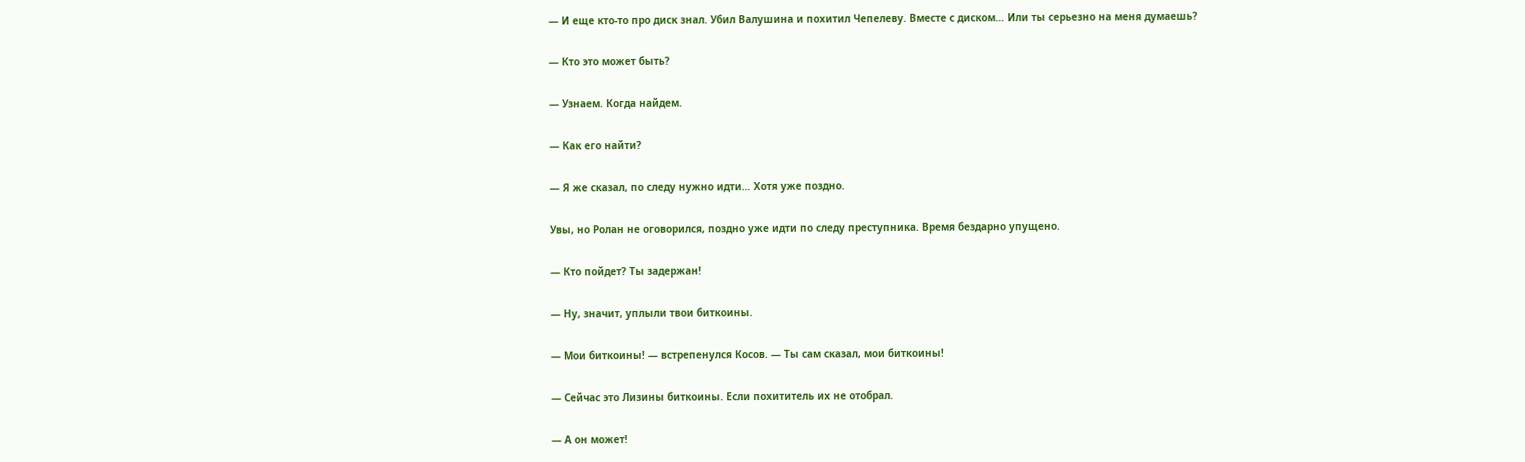— И еще кто-то про диск знал. Убил Валушина и похитил Чепелеву. Вместе с диском… Или ты серьезно на меня думаешь?

— Кто это может быть?

— Узнаем. Когда найдем.

— Как его найти?

— Я же сказал, по следу нужно идти… Хотя уже поздно.

Увы, но Ролан не оговорился, поздно уже идти по следу преступника. Время бездарно упущено.

— Кто пойдет? Ты задержан!

— Ну, значит, уплыли твои биткоины.

— Мои биткоины! — встрепенулся Косов. — Ты сам сказал, мои биткоины!

— Сейчас это Лизины биткоины. Если похититель их не отобрал.

— А он может!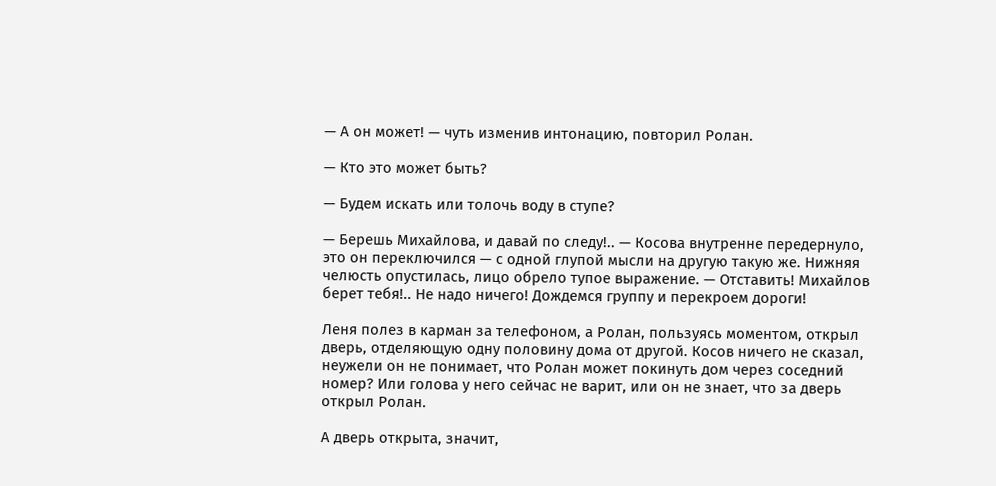— А он может! — чуть изменив интонацию, повторил Ролан.

— Кто это может быть?

— Будем искать или толочь воду в ступе?

— Берешь Михайлова, и давай по следу!.. — Косова внутренне передернуло, это он переключился — с одной глупой мысли на другую такую же. Нижняя челюсть опустилась, лицо обрело тупое выражение. — Отставить! Михайлов берет тебя!.. Не надо ничего! Дождемся группу и перекроем дороги!

Леня полез в карман за телефоном, а Ролан, пользуясь моментом, открыл дверь, отделяющую одну половину дома от другой. Косов ничего не сказал, неужели он не понимает, что Ролан может покинуть дом через соседний номер? Или голова у него сейчас не варит, или он не знает, что за дверь открыл Ролан.

А дверь открыта, значит,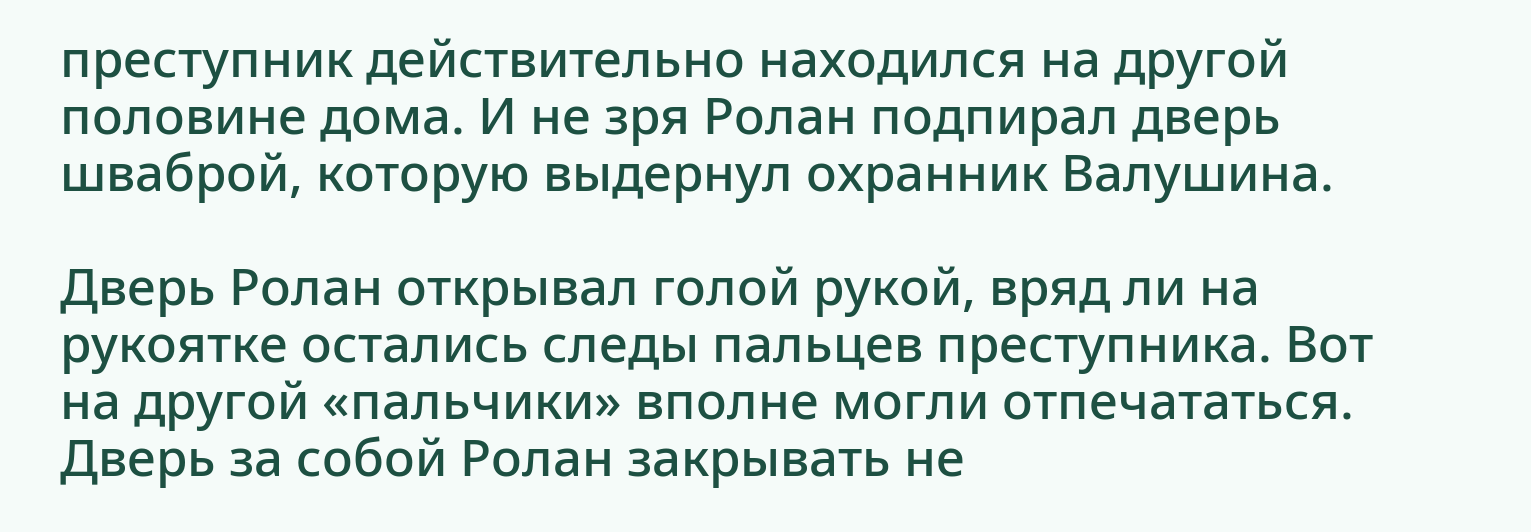преступник действительно находился на другой половине дома. И не зря Ролан подпирал дверь шваброй, которую выдернул охранник Валушина.

Дверь Ролан открывал голой рукой, вряд ли на рукоятке остались следы пальцев преступника. Вот на другой «пальчики» вполне могли отпечататься. Дверь за собой Ролан закрывать не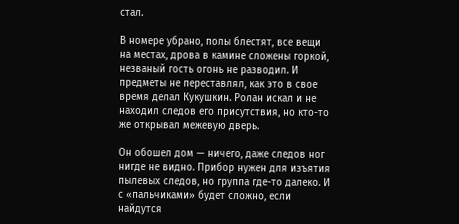стал.

В номере убрано, полы блестят, все вещи на местах, дрова в камине сложены горкой, незваный гость огонь не разводил. И предметы не переставлял, как это в свое время делал Кукушкин. Ролан искал и не находил следов его присутствия, но кто-то же открывал межевую дверь.

Он обошел дом — ничего, даже следов ног нигде не видно. Прибор нужен для изъятия пылевых следов, но группа где-то далеко. И с «пальчиками» будет сложно, если найдутся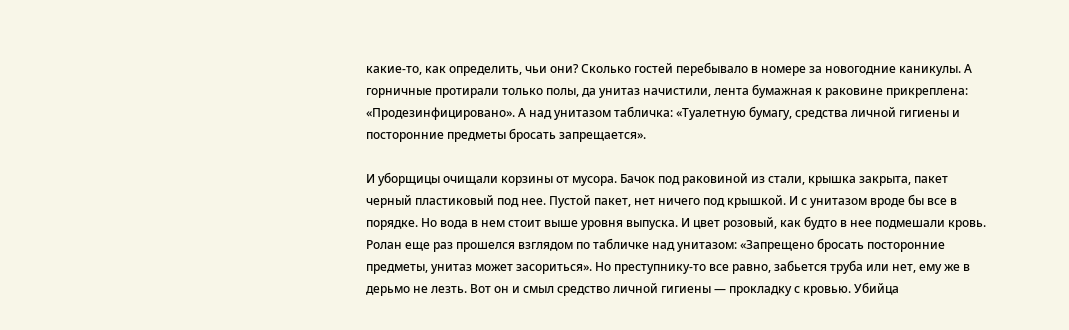какие-то, как определить, чьи они? Сколько гостей перебывало в номере за новогодние каникулы. А горничные протирали только полы, да унитаз начистили, лента бумажная к раковине прикреплена: «Продезинфицировано». А над унитазом табличка: «Туалетную бумагу, средства личной гигиены и посторонние предметы бросать запрещается».

И уборщицы очищали корзины от мусора. Бачок под раковиной из стали, крышка закрыта, пакет черный пластиковый под нее. Пустой пакет, нет ничего под крышкой. И с унитазом вроде бы все в порядке. Но вода в нем стоит выше уровня выпуска. И цвет розовый, как будто в нее подмешали кровь. Ролан еще раз прошелся взглядом по табличке над унитазом: «Запрещено бросать посторонние предметы, унитаз может засориться». Но преступнику-то все равно, забьется труба или нет, ему же в дерьмо не лезть. Вот он и смыл средство личной гигиены — прокладку с кровью. Убийца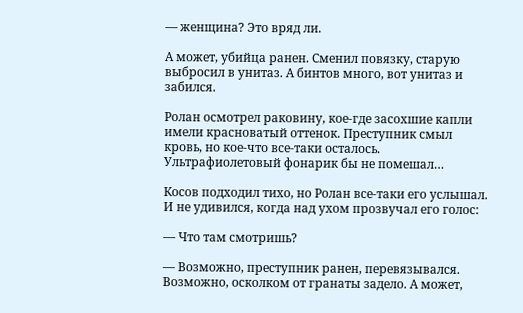— женщина? Это вряд ли.

А может, убийца ранен. Сменил повязку, старую выбросил в унитаз. А бинтов много, вот унитаз и забился.

Ролан осмотрел раковину, кое-где засохшие капли имели красноватый оттенок. Преступник смыл кровь, но кое-что все-таки осталось. Ультрафиолетовый фонарик бы не помешал…

Косов подходил тихо, но Ролан все-таки его услышал. И не удивился, когда над ухом прозвучал его голос:

— Что там смотришь?

— Возможно, преступник ранен, перевязывался. Возможно, осколком от гранаты задело. А может,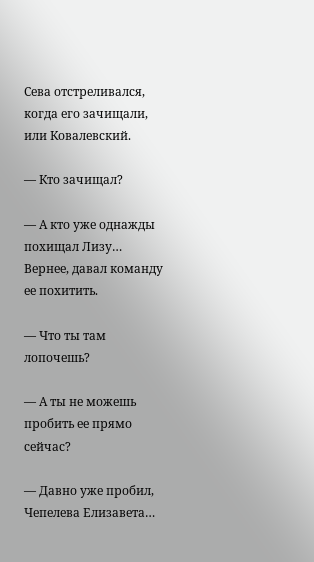Сева отстреливался, когда его зачищали, или Ковалевский.

— Кто зачищал?

— А кто уже однажды похищал Лизу… Вернее, давал команду ее похитить.

— Что ты там лопочешь?

— А ты не можешь пробить ее прямо сейчас?

— Давно уже пробил, Чепелева Елизавета…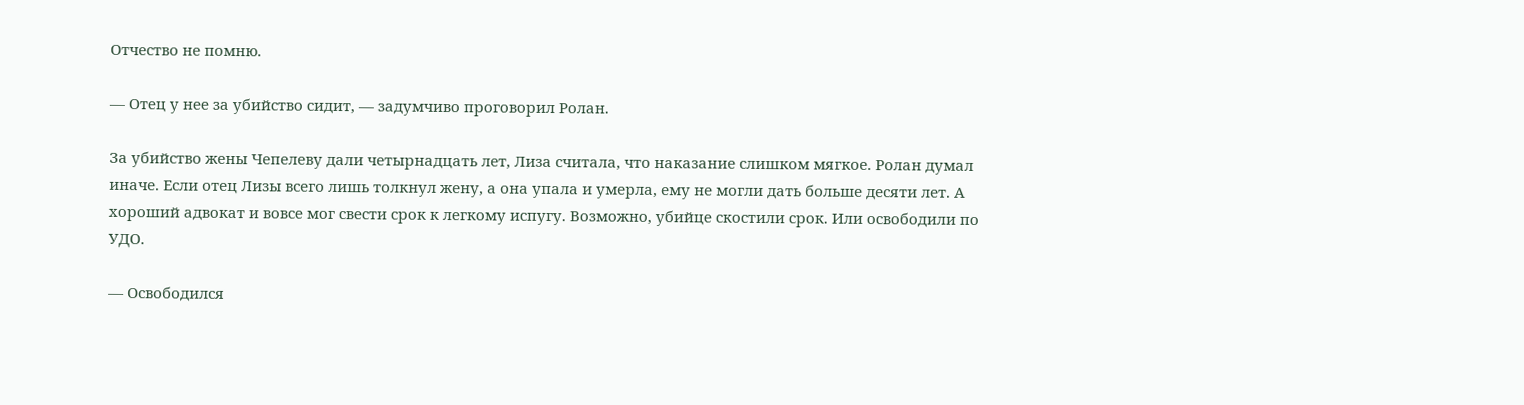Отчество не помню.

— Отец у нее за убийство сидит, — задумчиво проговорил Ролан.

За убийство жены Чепелеву дали четырнадцать лет, Лиза считала, что наказание слишком мягкое. Ролан думал иначе. Если отец Лизы всего лишь толкнул жену, а она упала и умерла, ему не могли дать больше десяти лет. А хороший адвокат и вовсе мог свести срок к легкому испугу. Возможно, убийце скостили срок. Или освободили по УДО.

— Освободился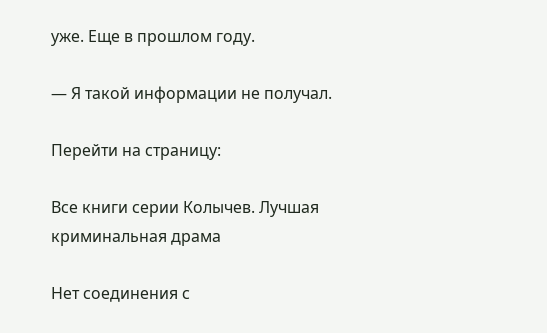уже. Еще в прошлом году.

— Я такой информации не получал.

Перейти на страницу:

Все книги серии Колычев. Лучшая криминальная драма

Нет соединения с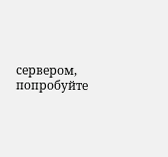сервером, попробуйте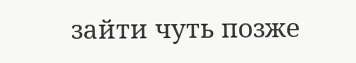зайти чуть позже